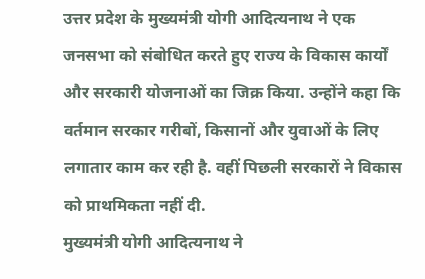उत्तर प्रदेश के मुख्यमंत्री योगी आदित्यनाथ ने एक जनसभा को संबोधित करते हुए राज्य के विकास कार्यों और सरकारी योजनाओं का जिक्र किया. उन्होंने कहा कि वर्तमान सरकार गरीबों, किसानों और युवाओं के लिए लगातार काम कर रही है. वहीं पिछली सरकारों ने विकास को प्राथमिकता नहीं दी.
मुख्यमंत्री योगी आदित्यनाथ ने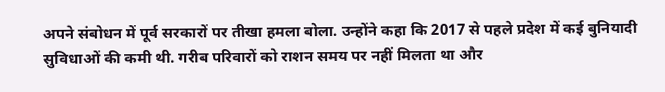अपने संबोधन में पूर्व सरकारों पर तीखा हमला बोला. उन्होंने कहा कि 2017 से पहले प्रदेश में कई बुनियादी सुविधाओं की कमी थी. गरीब परिवारों को राशन समय पर नहीं मिलता था और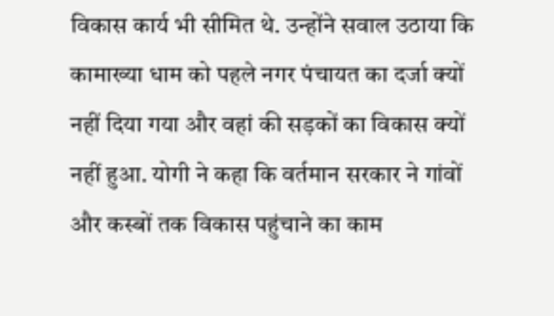विकास कार्य भी सीमित थे. उन्होंने सवाल उठाया कि कामाख्या धाम को पहले नगर पंचायत का दर्जा क्यों नहीं दिया गया और वहां की सड़कों का विकास क्यों नहीं हुआ. योगी ने कहा कि वर्तमान सरकार ने गांवों और कस्बों तक विकास पहुंचाने का काम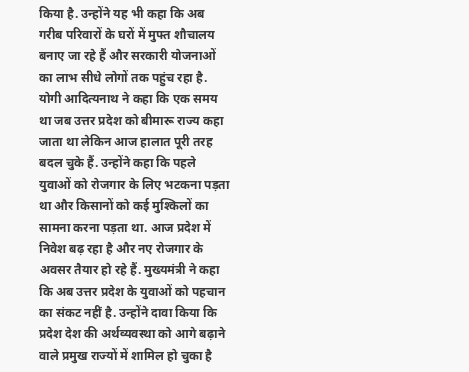किया है. उन्होंने यह भी कहा कि अब गरीब परिवारों के घरों में मुफ्त शौचालय बनाए जा रहे हैं और सरकारी योजनाओं का लाभ सीधे लोगों तक पहुंच रहा है.
योगी आदित्यनाथ ने कहा कि एक समय था जब उत्तर प्रदेश को बीमारू राज्य कहा जाता था लेकिन आज हालात पूरी तरह बदल चुके हैं. उन्होंने कहा कि पहले युवाओं को रोजगार के लिए भटकना पड़ता था और किसानों को कई मुश्किलों का सामना करना पड़ता था. आज प्रदेश में निवेश बढ़ रहा है और नए रोजगार के अवसर तैयार हो रहे हैं. मुख्यमंत्री ने कहा कि अब उत्तर प्रदेश के युवाओं को पहचान का संकट नहीं है. उन्होंने दावा किया कि प्रदेश देश की अर्थव्यवस्था को आगे बढ़ाने वाले प्रमुख राज्यों में शामिल हो चुका है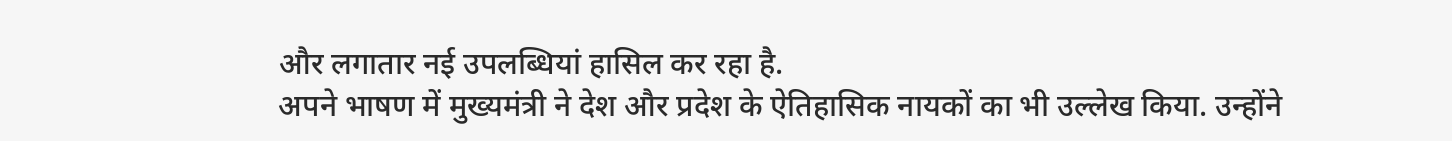और लगातार नई उपलब्धियां हासिल कर रहा है.
अपने भाषण में मुख्यमंत्री ने देश और प्रदेश के ऐतिहासिक नायकों का भी उल्लेख किया. उन्होंने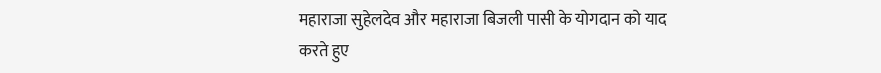महाराजा सुहेलदेव और महाराजा बिजली पासी के योगदान को याद करते हुए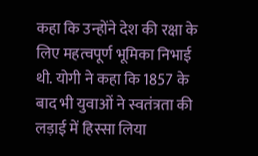कहा कि उन्होंने देश की रक्षा के लिए महत्वपूर्ण भूमिका निभाई थी. योगी ने कहा कि 1857 के बाद भी युवाओं ने स्वतंत्रता की लड़ाई में हिस्सा लिया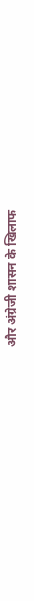और अंग्रेजी शासन के खिलाफ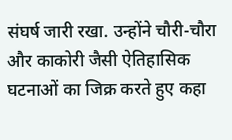संघर्ष जारी रखा. उन्होंने चौरी-चौरा और काकोरी जैसी ऐतिहासिक घटनाओं का जिक्र करते हुए कहा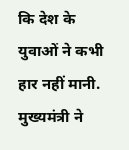कि देश के युवाओं ने कभी हार नहीं मानी. मुख्यमंत्री ने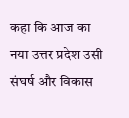कहा कि आज का नया उत्तर प्रदेश उसी संघर्ष और विकास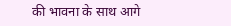की भावना के साथ आगे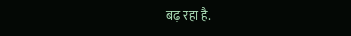बढ़ रहा है.